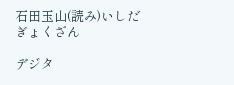石田玉山(読み)いしだ ぎょくざん

デジタ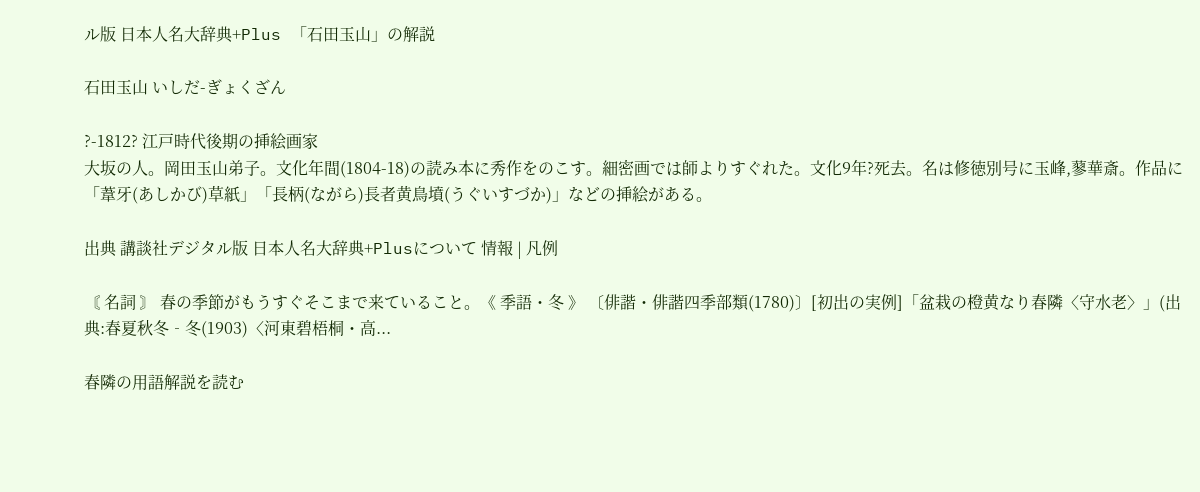ル版 日本人名大辞典+Plus 「石田玉山」の解説

石田玉山 いしだ-ぎょくざん

?-1812? 江戸時代後期の挿絵画家
大坂の人。岡田玉山弟子。文化年間(1804-18)の読み本に秀作をのこす。細密画では師よりすぐれた。文化9年?死去。名は修徳別号に玉峰,蓼華斎。作品に「葦牙(あしかび)草紙」「長柄(ながら)長者黄鳥墳(うぐいすづか)」などの挿絵がある。

出典 講談社デジタル版 日本人名大辞典+Plusについて 情報 | 凡例

〘 名詞 〙 春の季節がもうすぐそこまで来ていること。《 季語・冬 》 〔俳諧・俳諧四季部類(1780)〕[初出の実例]「盆栽の橙黄なり春隣〈守水老〉」(出典:春夏秋冬‐冬(1903)〈河東碧梧桐・高...

春隣の用語解説を読む